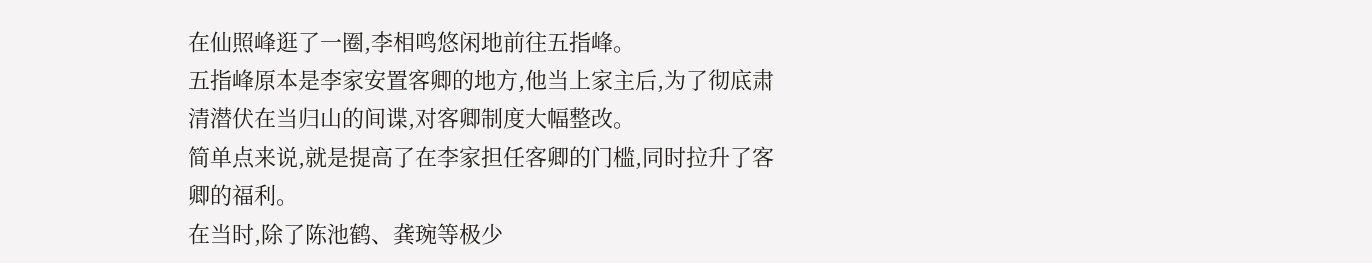在仙照峰逛了一圈,李相鸣悠闲地前往五指峰。
五指峰原本是李家安置客卿的地方,他当上家主后,为了彻底肃清潜伏在当归山的间谍,对客卿制度大幅整改。
简单点来说,就是提高了在李家担任客卿的门槛,同时拉升了客卿的福利。
在当时,除了陈池鹤、龚琬等极少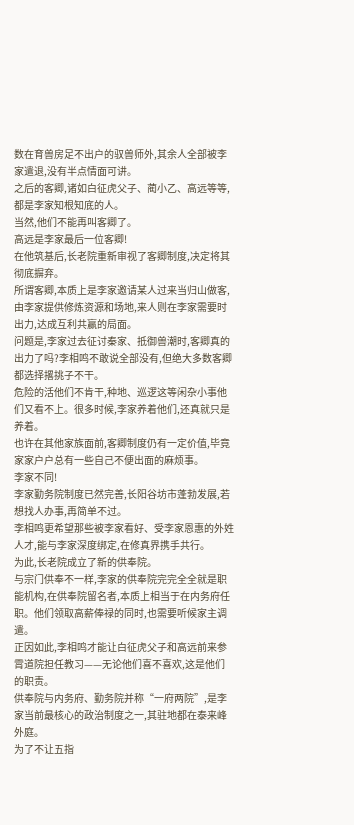数在育兽房足不出户的驭兽师外,其余人全部被李家遣退,没有半点情面可讲。
之后的客卿,诸如白征虎父子、蔺小乙、高远等等,都是李家知根知底的人。
当然,他们不能再叫客卿了。
高远是李家最后一位客卿!
在他筑基后,长老院重新审视了客卿制度,决定将其彻底摒弃。
所谓客卿,本质上是李家邀请某人过来当归山做客,由李家提供修炼资源和场地,来人则在李家需要时出力,达成互利共赢的局面。
问题是,李家过去征讨秦家、抵御兽潮时,客卿真的出力了吗?李相鸣不敢说全部没有,但绝大多数客卿都选择撂挑子不干。
危险的活他们不肯干,种地、巡逻这等闲杂小事他们又看不上。很多时候,李家养着他们,还真就只是养着。
也许在其他家族面前,客卿制度仍有一定价值,毕竟家家户户总有一些自己不便出面的麻烦事。
李家不同!
李家勤务院制度已然完善,长阳谷坊市蓬勃发展,若想找人办事,再简单不过。
李相鸣更希望那些被李家看好、受李家恩惠的外姓人才,能与李家深度绑定,在修真界携手共行。
为此,长老院成立了新的供奉院。
与宗门供奉不一样,李家的供奉院完完全全就是职能机构,在供奉院留名者,本质上相当于在内务府任职。他们领取高薪俸禄的同时,也需要听候家主调遣。
正因如此,李相鸣才能让白征虎父子和高远前来参霄道院担任教习——无论他们喜不喜欢,这是他们的职责。
供奉院与内务府、勤务院并称“一府两院”,是李家当前最核心的政治制度之一,其驻地都在泰来峰外庭。
为了不让五指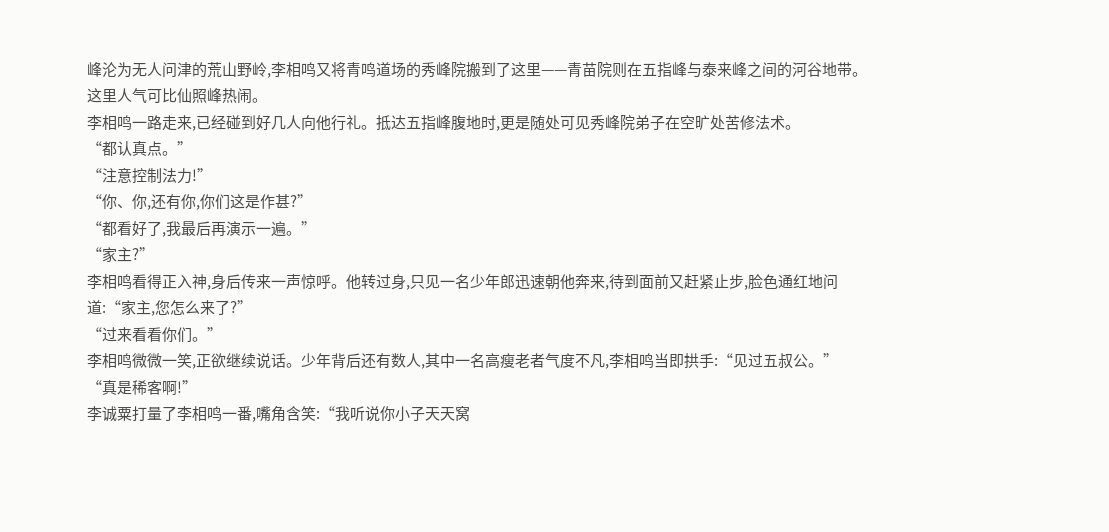峰沦为无人问津的荒山野岭,李相鸣又将青鸣道场的秀峰院搬到了这里——青苗院则在五指峰与泰来峰之间的河谷地带。
这里人气可比仙照峰热闹。
李相鸣一路走来,已经碰到好几人向他行礼。抵达五指峰腹地时,更是随处可见秀峰院弟子在空旷处苦修法术。
“都认真点。”
“注意控制法力!”
“你、你,还有你,你们这是作甚?”
“都看好了,我最后再演示一遍。”
“家主?”
李相鸣看得正入神,身后传来一声惊呼。他转过身,只见一名少年郎迅速朝他奔来,待到面前又赶紧止步,脸色通红地问道:“家主,您怎么来了?”
“过来看看你们。”
李相鸣微微一笑,正欲继续说话。少年背后还有数人,其中一名高瘦老者气度不凡,李相鸣当即拱手:“见过五叔公。”
“真是稀客啊!”
李诚粟打量了李相鸣一番,嘴角含笑:“我听说你小子天天窝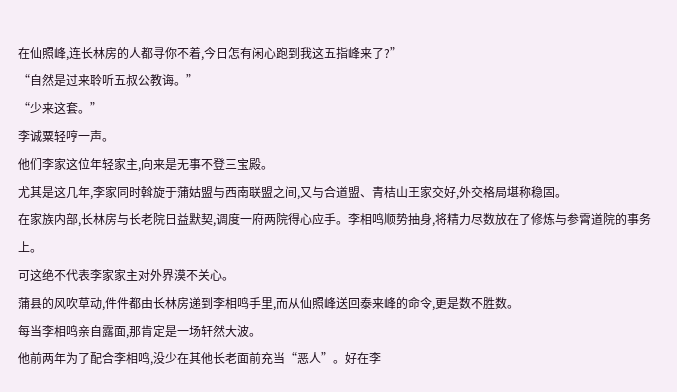在仙照峰,连长林房的人都寻你不着,今日怎有闲心跑到我这五指峰来了?”
“自然是过来聆听五叔公教诲。”
“少来这套。”
李诚粟轻哼一声。
他们李家这位年轻家主,向来是无事不登三宝殿。
尤其是这几年,李家同时斡旋于蒲姑盟与西南联盟之间,又与合道盟、青桔山王家交好,外交格局堪称稳固。
在家族内部,长林房与长老院日益默契,调度一府两院得心应手。李相鸣顺势抽身,将精力尽数放在了修炼与参霄道院的事务上。
可这绝不代表李家家主对外界漠不关心。
蒲县的风吹草动,件件都由长林房递到李相鸣手里,而从仙照峰送回泰来峰的命令,更是数不胜数。
每当李相鸣亲自露面,那肯定是一场轩然大波。
他前两年为了配合李相鸣,没少在其他长老面前充当“恶人”。好在李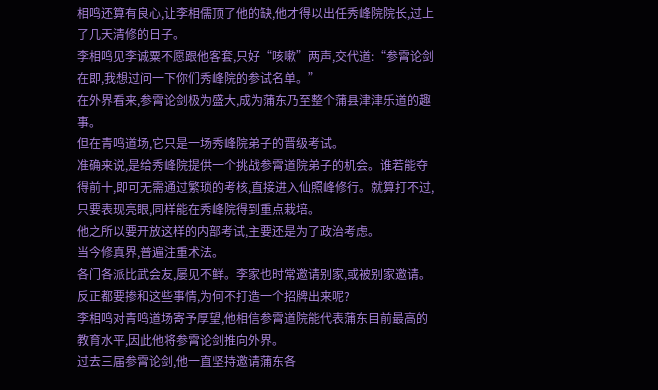相鸣还算有良心,让李相儒顶了他的缺,他才得以出任秀峰院院长,过上了几天清修的日子。
李相鸣见李诚粟不愿跟他客套,只好“咳嗽”两声,交代道:“参霄论剑在即,我想过问一下你们秀峰院的参试名单。”
在外界看来,参霄论剑极为盛大,成为蒲东乃至整个蒲县津津乐道的趣事。
但在青鸣道场,它只是一场秀峰院弟子的晋级考试。
准确来说,是给秀峰院提供一个挑战参霄道院弟子的机会。谁若能夺得前十,即可无需通过繁琐的考核,直接进入仙照峰修行。就算打不过,只要表现亮眼,同样能在秀峰院得到重点栽培。
他之所以要开放这样的内部考试,主要还是为了政治考虑。
当今修真界,普遍注重术法。
各门各派比武会友,屡见不鲜。李家也时常邀请别家,或被别家邀请。反正都要掺和这些事情,为何不打造一个招牌出来呢?
李相鸣对青鸣道场寄予厚望,他相信参霄道院能代表蒲东目前最高的教育水平,因此他将参霄论剑推向外界。
过去三届参霄论剑,他一直坚持邀请蒲东各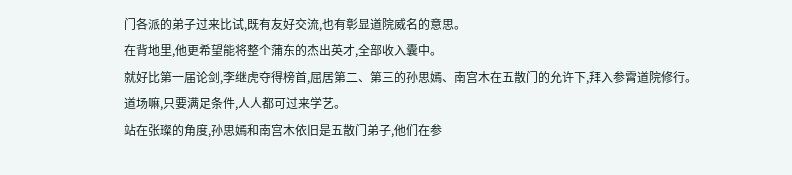门各派的弟子过来比试,既有友好交流,也有彰显道院威名的意思。
在背地里,他更希望能将整个蒲东的杰出英才,全部收入囊中。
就好比第一届论剑,李继虎夺得榜首,屈居第二、第三的孙思嫣、南宫木在五散门的允许下,拜入参霄道院修行。
道场嘛,只要满足条件,人人都可过来学艺。
站在张璨的角度,孙思嫣和南宫木依旧是五散门弟子,他们在参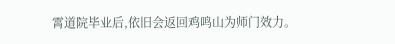霄道院毕业后,依旧会返回鸡鸣山为师门效力。